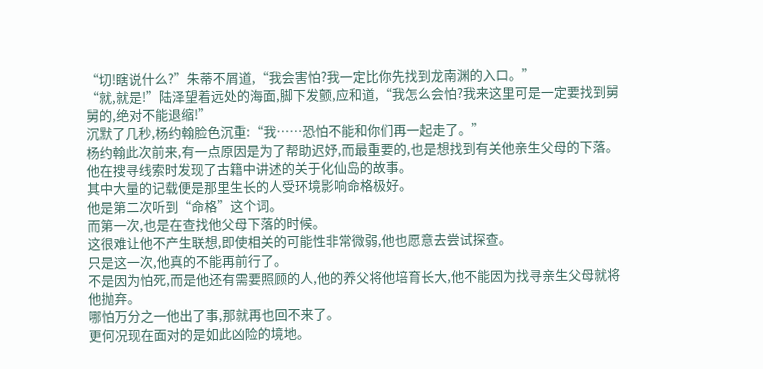“切!瞎说什么?”朱蒂不屑道,“我会害怕?我一定比你先找到龙南渊的入口。”
“就,就是!”陆泽望着远处的海面,脚下发颤,应和道,“我怎么会怕?我来这里可是一定要找到舅舅的,绝对不能退缩!”
沉默了几秒,杨约翰脸色沉重:“我……恐怕不能和你们再一起走了。”
杨约翰此次前来,有一点原因是为了帮助迟妤,而最重要的,也是想找到有关他亲生父母的下落。
他在搜寻线索时发现了古籍中讲述的关于化仙岛的故事。
其中大量的记载便是那里生长的人受环境影响命格极好。
他是第二次听到“命格”这个词。
而第一次,也是在查找他父母下落的时候。
这很难让他不产生联想,即使相关的可能性非常微弱,他也愿意去尝试探查。
只是这一次,他真的不能再前行了。
不是因为怕死,而是他还有需要照顾的人,他的养父将他培育长大,他不能因为找寻亲生父母就将他抛弃。
哪怕万分之一他出了事,那就再也回不来了。
更何况现在面对的是如此凶险的境地。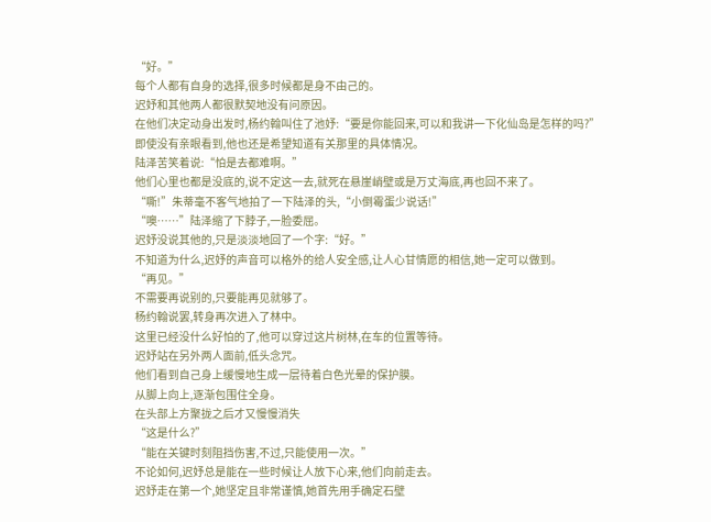“好。”
每个人都有自身的选择,很多时候都是身不由己的。
迟妤和其他两人都很默契地没有问原因。
在他们决定动身出发时,杨约翰叫住了池妤:“要是你能回来,可以和我讲一下化仙岛是怎样的吗?”
即使没有亲眼看到,他也还是希望知道有关那里的具体情况。
陆泽苦笑着说:“怕是去都难啊。”
他们心里也都是没底的,说不定这一去,就死在悬崖峭壁或是万丈海底,再也回不来了。
“嘶!”朱蒂毫不客气地拍了一下陆泽的头,“小倒霉蛋少说话!”
“噢……”陆泽缩了下脖子,一脸委屈。
迟妤没说其他的,只是淡淡地回了一个字:“好。”
不知道为什么,迟妤的声音可以格外的给人安全感,让人心甘情愿的相信,她一定可以做到。
“再见。”
不需要再说别的,只要能再见就够了。
杨约翰说罢,转身再次进入了林中。
这里已经没什么好怕的了,他可以穿过这片树林,在车的位置等待。
迟妤站在另外两人面前,低头念咒。
他们看到自己身上缓慢地生成一层待着白色光晕的保护膜。
从脚上向上,逐渐包围住全身。
在头部上方聚拢之后才又慢慢消失
“这是什么?”
“能在关键时刻阻挡伤害,不过,只能使用一次。”
不论如何,迟妤总是能在一些时候让人放下心来,他们向前走去。
迟妤走在第一个,她坚定且非常谨慎,她首先用手确定石壁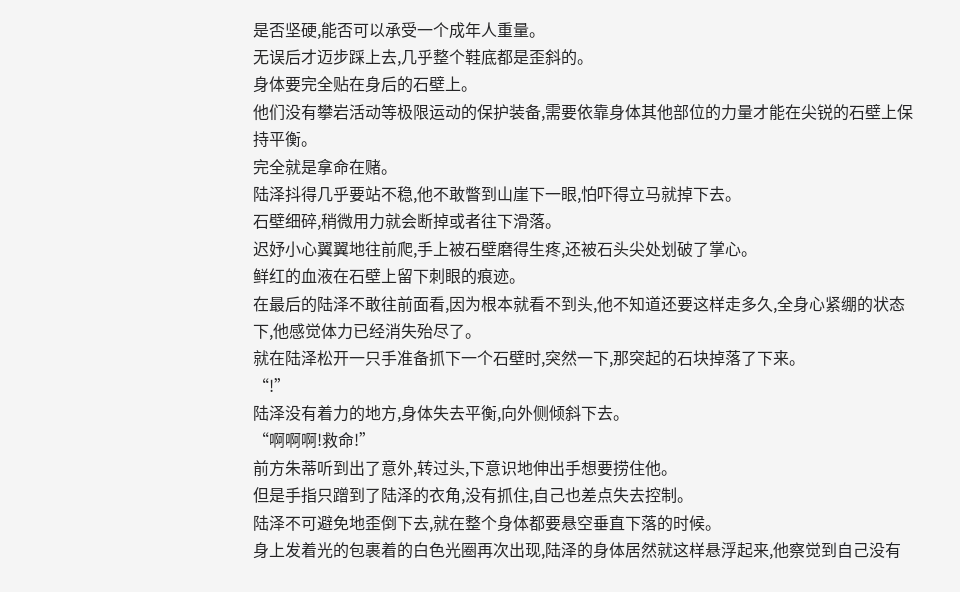是否坚硬,能否可以承受一个成年人重量。
无误后才迈步踩上去,几乎整个鞋底都是歪斜的。
身体要完全贴在身后的石壁上。
他们没有攀岩活动等极限运动的保护装备,需要依靠身体其他部位的力量才能在尖锐的石壁上保持平衡。
完全就是拿命在赌。
陆泽抖得几乎要站不稳,他不敢瞥到山崖下一眼,怕吓得立马就掉下去。
石壁细碎,稍微用力就会断掉或者往下滑落。
迟妤小心翼翼地往前爬,手上被石壁磨得生疼,还被石头尖处划破了掌心。
鲜红的血液在石壁上留下刺眼的痕迹。
在最后的陆泽不敢往前面看,因为根本就看不到头,他不知道还要这样走多久,全身心紧绷的状态下,他感觉体力已经消失殆尽了。
就在陆泽松开一只手准备抓下一个石壁时,突然一下,那突起的石块掉落了下来。
“!”
陆泽没有着力的地方,身体失去平衡,向外侧倾斜下去。
“啊啊啊!救命!”
前方朱蒂听到出了意外,转过头,下意识地伸出手想要捞住他。
但是手指只蹭到了陆泽的衣角,没有抓住,自己也差点失去控制。
陆泽不可避免地歪倒下去,就在整个身体都要悬空垂直下落的时候。
身上发着光的包裹着的白色光圈再次出现,陆泽的身体居然就这样悬浮起来,他察觉到自己没有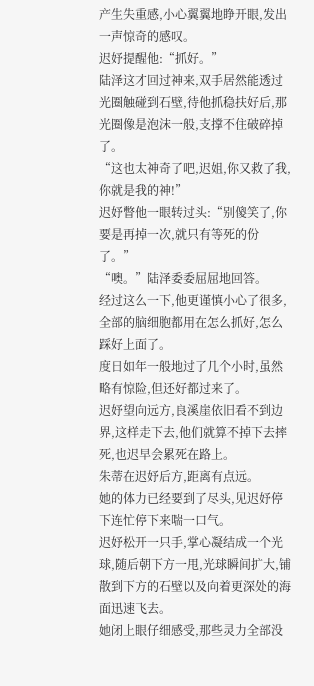产生失重感,小心翼翼地睁开眼,发出一声惊奇的感叹。
迟妤提醒他:“抓好。”
陆泽这才回过神来,双手居然能透过光圈触碰到石壁,待他抓稳扶好后,那光圈像是泡沫一般,支撑不住破碎掉了。
“这也太神奇了吧,迟姐,你又救了我,你就是我的神!”
迟妤瞥他一眼转过头:“别傻笑了,你要是再掉一次,就只有等死的份了。”
“噢。”陆泽委委屈屈地回答。
经过这么一下,他更谨慎小心了很多,全部的脑细胞都用在怎么抓好,怎么踩好上面了。
度日如年一般地过了几个小时,虽然略有惊险,但还好都过来了。
迟妤望向远方,良溪崖依旧看不到边界,这样走下去,他们就算不掉下去摔死,也迟早会累死在路上。
朱蒂在迟妤后方,距离有点远。
她的体力已经要到了尽头,见迟妤停下连忙停下来喘一口气。
迟妤松开一只手,掌心凝结成一个光球,随后朝下方一甩,光球瞬间扩大,铺散到下方的石壁以及向着更深处的海面迅速飞去。
她闭上眼仔细感受,那些灵力全部没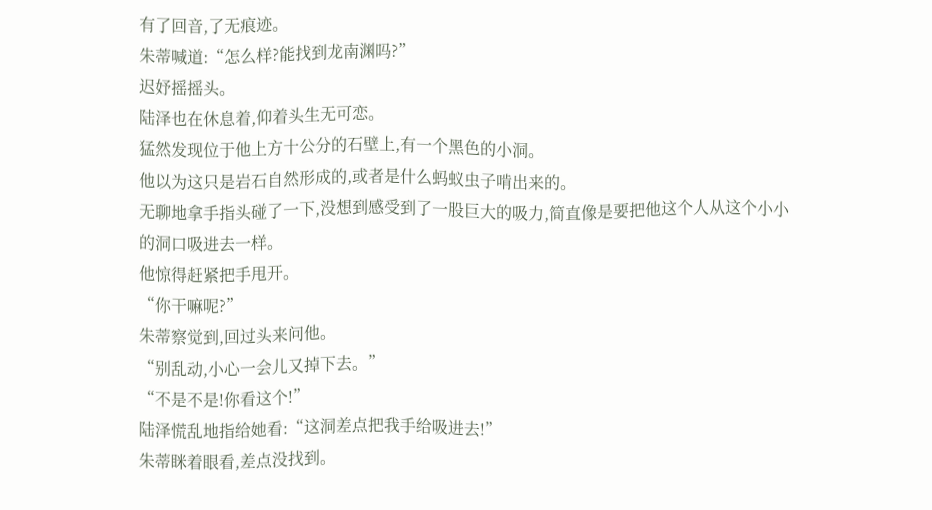有了回音,了无痕迹。
朱蒂喊道:“怎么样?能找到龙南渊吗?”
迟妤摇摇头。
陆泽也在休息着,仰着头生无可恋。
猛然发现位于他上方十公分的石壁上,有一个黑色的小洞。
他以为这只是岩石自然形成的,或者是什么蚂蚁虫子啃出来的。
无聊地拿手指头碰了一下,没想到感受到了一股巨大的吸力,简直像是要把他这个人从这个小小的洞口吸进去一样。
他惊得赶紧把手甩开。
“你干嘛呢?”
朱蒂察觉到,回过头来问他。
“别乱动,小心一会儿又掉下去。”
“不是不是!你看这个!”
陆泽慌乱地指给她看:“这洞差点把我手给吸进去!”
朱蒂眯着眼看,差点没找到。